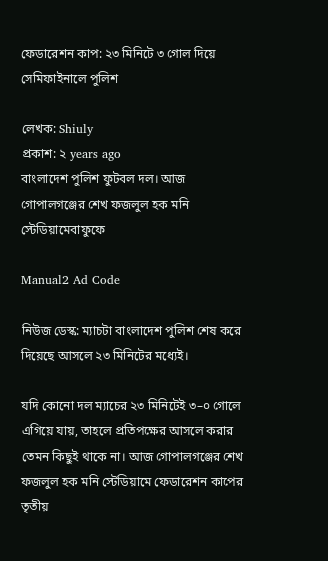ফেডারেশন কাপ: ২৩ মিনিটে ৩ গোল দিয়ে সেমিফাইনালে পুলিশ

লেখক: Shiuly
প্রকাশ: ২ years ago
বাংলাদেশ পুলিশ ফুটবল দল। আজ গোপালগঞ্জের শেখ ফজলুল হক মনি স্টেডিয়ামেবাফুফে

Manual2 Ad Code

নিউজ ডেস্ক: ম্যাচটা বাংলাদেশ পুলিশ শেষ করে দিয়েছে আসলে ২৩ মিনিটের মধ্যেই।

যদি কোনো দল ম্যাচের ২৩ মিনিটেই ৩–০ গোলে এগিয়ে যায়, তাহলে প্রতিপক্ষের আসলে করার তেমন কিছুই থাকে না। আজ গোপালগঞ্জের শেখ ফজলুল হক মনি স্টেডিয়ামে ফেডারেশন কাপের তৃতীয়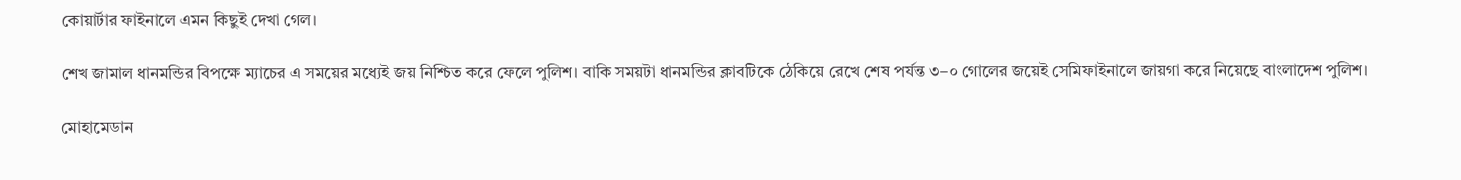কোয়ার্টার ফাইনালে এমন কিছুই দেখা গেল।

শেখ জামাল ধানমন্ডির বিপক্ষে ম্যাচের এ সময়ের মধ্যেই জয় নিশ্চিত করে ফেলে পুলিশ। বাকি সময়টা ধানমন্ডির ক্লাবটিকে ঠেকিয়ে রেখে শেষ পর্যন্ত ৩–০ গোলের জয়েই সেমিফাইনালে জায়গা করে নিয়েছে বাংলাদেশ পুলিশ।

মোহামেডান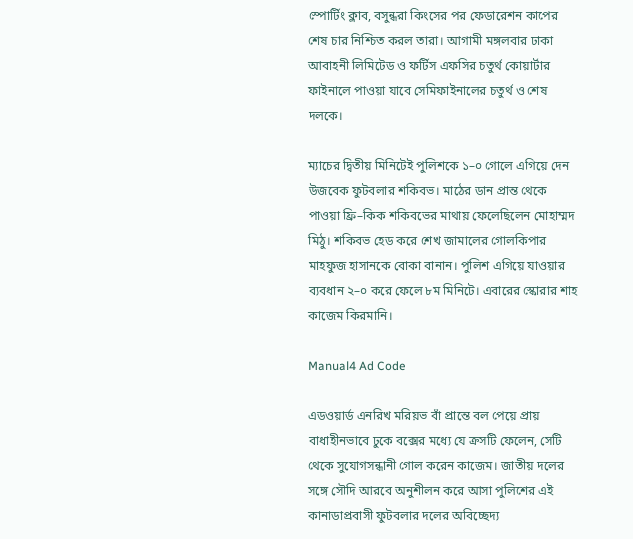স্পোর্টিং ক্লাব, বসুন্ধরা কিংসের পর ফেডারেশন কাপের শেষ চার নিশ্চিত করল তারা। আগামী মঙ্গলবার ঢাকা আবাহনী লিমিটেড ও ফর্টিস এফসির চতুর্থ কোয়ার্টার ফাইনালে পাওয়া যাবে সেমিফাইনালের চতুর্থ ও শেষ দলকে।

ম্যাচের দ্বিতীয় মিনিটেই পুলিশকে ১–০ গোলে এগিয়ে দেন উজবেক ফুটবলার শকিবভ। মাঠের ডান প্রান্ত থেকে পাওয়া ফ্রি–কিক শকিবভের মাথায় ফেলেছিলেন মোহাম্মদ মিঠু। শকিবভ হেড করে শেখ জামালের গোলকিপার মাহফুজ হাসানকে বোকা বানান। পুলিশ এগিয়ে যাওয়ার ব্যবধান ২–০ করে ফেলে ৮ম মিনিটে। এবারের স্কোরার শাহ কাজেম কিরমানি।

Manual4 Ad Code

এডওয়ার্ড এনরিখ মরিয়ভ বাঁ প্রান্তে বল পেয়ে প্রায় বাধাহীনভাবে ঢুকে বক্সের মধ্যে যে ক্রসটি ফেলেন, সেটি থেকে সুযোগসন্ধানী গোল করেন কাজেম। জাতীয় দলের সঙ্গে সৌদি আরবে অনুশীলন করে আসা পুলিশের এই কানাডাপ্রবাসী ফুটবলার দলের অবিচ্ছেদ্য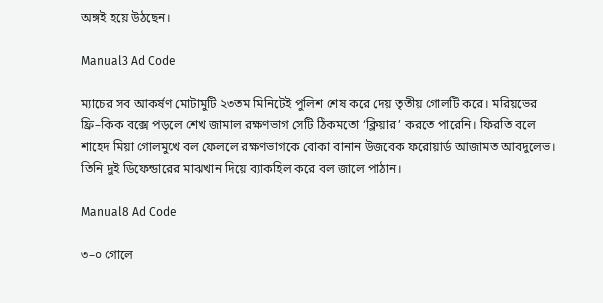অঙ্গই হয়ে উঠছেন।

Manual3 Ad Code

ম্যাচের সব আকর্ষণ মোটামুটি ২৩তম মিনিটেই পুলিশ শেষ করে দেয় তৃতীয় গোলটি করে। মরিয়ভের ফ্রি–কিক বক্সে পড়লে শেখ জামাল রক্ষণভাগ সেটি ঠিকমতো ‘ক্লিয়ার’ করতে পারেনি। ফিরতি বলে শাহেদ মিয়া গোলমুখে বল ফেললে রক্ষণভাগকে বোকা বানান উজবেক ফরোয়ার্ড আজামত আবদুলেভ। তিনি দুই ডিফেন্ডারের মাঝখান দিয়ে ব্যাকহিল করে বল জালে পাঠান।

Manual8 Ad Code

৩–০ গোলে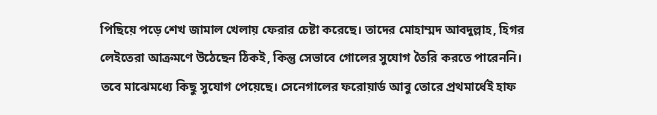পিছিয়ে পড়ে শেখ জামাল খেলায় ফেরার চেষ্টা করেছে। তাদের মোহাম্মদ আবদুল্লাহ, হিগর লেইতেরা আক্রমণে উঠেছেন ঠিকই, কিন্তু সেভাবে গোলের সুযোগ তৈরি করতে পারেননি। তবে মাঝেমধ্যে কিছু সুযোগ পেয়েছে। সেনেগালের ফরোয়ার্ড আবু তোরে প্রথমার্ধেই হাফ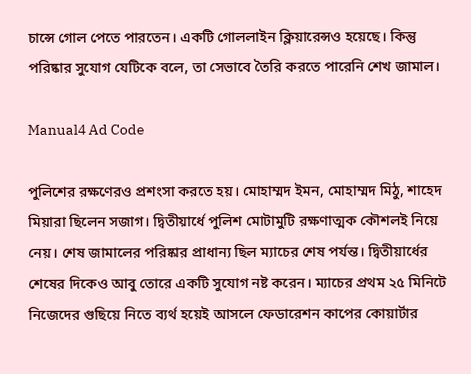চান্সে গোল পেতে পারতেন। একটি গোললাইন ক্লিয়ারেন্সও হয়েছে। কিন্তু পরিষ্কার সুযোগ যেটিকে বলে, তা সেভাবে তৈরি করতে পারেনি শেখ জামাল।

Manual4 Ad Code

পুলিশের রক্ষণেরও প্রশংসা করতে হয়। মোহাম্মদ ইমন, মোহাম্মদ মিঠু, শাহেদ মিয়ারা ছিলেন সজাগ। দ্বিতীয়ার্ধে পুলিশ মোটামুটি রক্ষণাত্মক কৌশলই নিয়ে নেয়। শেষ জামালের পরিষ্কার প্রাধান্য ছিল ম্যাচের শেষ পর্যন্ত। দ্বিতীয়ার্ধের শেষের দিকেও আবু তোরে একটি সুযোগ নষ্ট করেন। ম্যাচের প্রথম ২৫ মিনিটে নিজেদের গুছিয়ে নিতে ব্যর্থ হয়েই আসলে ফেডারেশন কাপের কোয়ার্টার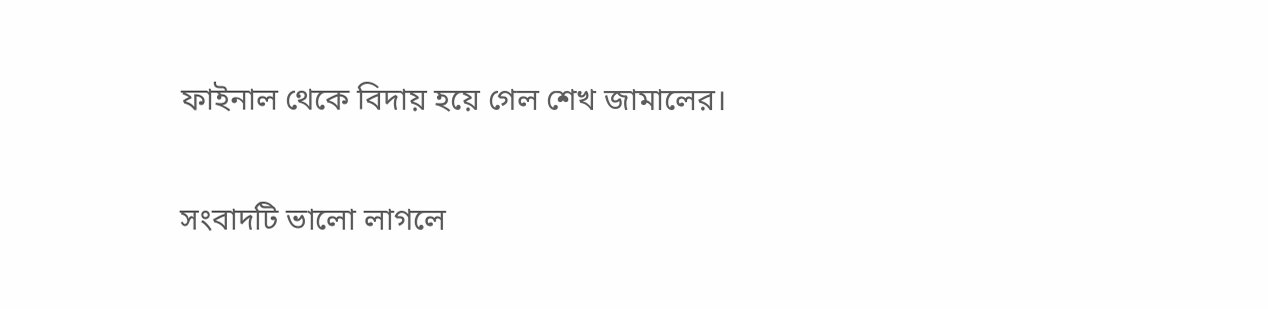ফাইনাল থেকে বিদায় হয়ে গেল শেখ জামালের।

সংবাদটি ভালো লাগলে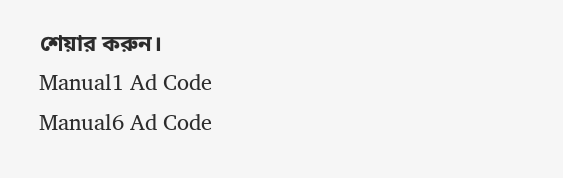শেয়ার করুন।
Manual1 Ad Code
Manual6 Ad Code